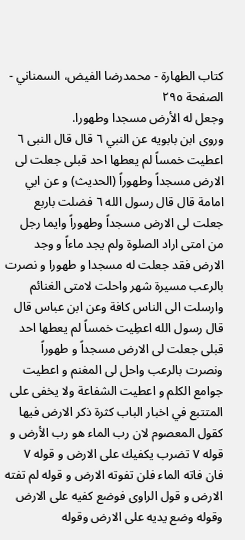كتاب الطهارة - محمدرضا الفيض، السمناني - الصفحة ٢٩٥
وجعل له الأرض مسجدا وطهورا.
وروى ابن بابويه عن النبي ٦ قال قال النبى ٦ اعطيت خمساً لم يعطها احد قبلى جعلت لى الارض مسجداً وطهوراً (الحديث) و عن ابي امامة قال قال رسول الله ٦ فضلت باربع جعلت لى الارض مسجداً وطهوراً وايما رجل من امتى اراد الصلوة ولم يجد ماءاً و وجد الارض فقد جعلت له مسجدا و طهورا و نصرت بالرعب مسيرة شهر واحلت لامتى الغنائم وارسلت الى الناس كافة وعن ابن عباس قال قال رسول الله اعطِیت خمساً لم يعطها احد قبلى جعلت لى الارض مسجداً و طهوراً ونصرت بالرعب واحل لى المغنم و اعطيت جوامع الكلم و اعطيت الشفاعة ولا يخفى على المتتبع في اخبار الباب كثرة ذكر الارض فيها كقول المعصوم لان رب الماء هو رب الأرض و قوله ٧ تضرب يكفيك على الارض و قوله ٧ فان فاته الماء فلن تفوته الارض و قوله لم تفته الارض و قول الراوى فوضع كفيه على الارض وقوله وضع يديه على الارض وقوله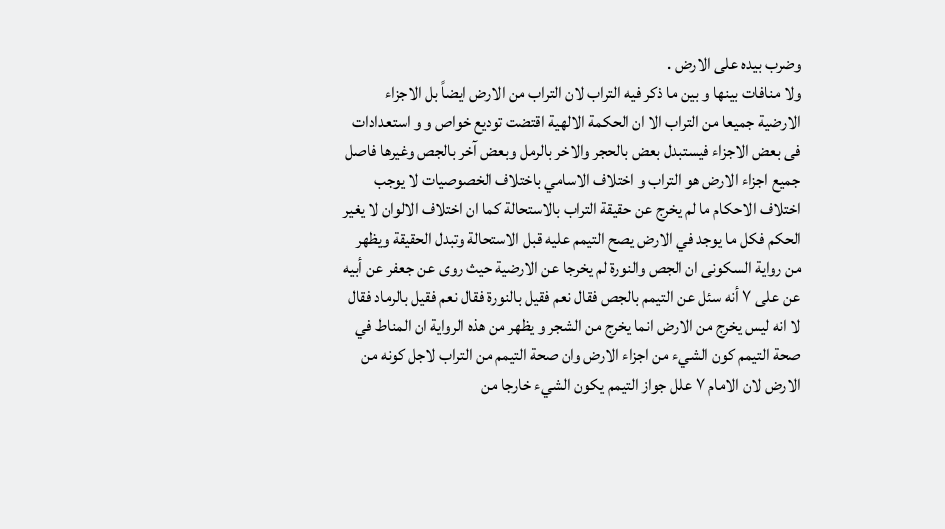وضرب بيده على الارض .
ولا منافات بينها و بين ما ذكر فيه التراب لان التراب من الارض ايضاً بل الاجزاء الارضية جميعا من التراب الا ان الحكمة الالهية اقتضت توديع خواص و و استعدادات فى بعض الاجزاء فيستبدل بعض بالحجر والاخر بالرمل وبعض آخر بالجص وغيرها فاصل جميع اجزاء الارض هو التراب و اختلاف الاسامي باختلاف الخصوصيات لا يوجب اختلاف الاحكام ما لم يخرج عن حقيقة التراب بالاستحالة كما ان اختلاف الالوان لا يغير الحكم فكل ما يوجد في الارض يصح التيمم عليه قبل الاستحالة وتبدل الحقيقة ويظهر من رواية السكونى ان الجص والنورة لم يخرجا عن الارضية حيث روى عن جعفر عن أبيه عن على ٧ أنه سئل عن التيمم بالجص فقال نعم فقيل بالنورة فقال نعم فقيل بالرماد فقال لا انه ليس يخرج من الارض انما يخرج من الشجر و يظهر من هذه الرواية ان المناط في صحة التيمم كون الشيء من اجزاء الارض وان صحة التيمم من التراب لاجل كونه من الارض لان الامام ٧ علل جواز التيمم يكون الشيء خارجا من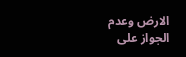الارض وعدم الجواز على